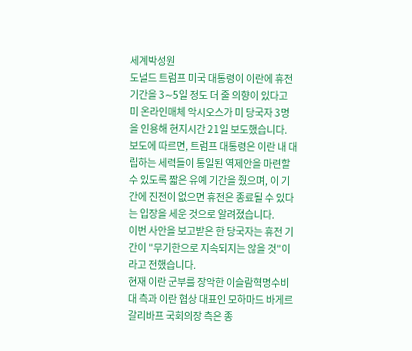세계박성원
도널드 트럼프 미국 대통령이 이란에 휴전 기간을 3∼5일 정도 더 줄 의향이 있다고 미 온라인매체 악시오스가 미 당국자 3명을 인용해 현지시간 21일 보도했습니다.
보도에 따르면, 트럼프 대통령은 이란 내 대립하는 세력들이 통일된 역제안을 마련할 수 있도록 짧은 유예 기간을 줬으며, 이 기간에 진전이 없으면 휴전은 종료될 수 있다는 입장을 세운 것으로 알려졌습니다.
이번 사안을 보고받은 한 당국자는 휴전 기간이 ″무기한으로 지속되지는 않을 것″이라고 전했습니다.
현재 이란 군부를 장악한 이슬람혁명수비대 측과 이란 협상 대표인 모하마드 바게르 갈리바프 국회의장 측은 종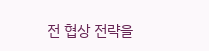전 협상 전략을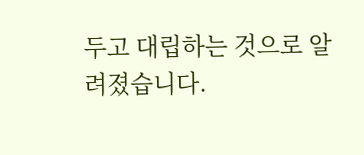두고 대립하는 것으로 알려졌습니다.